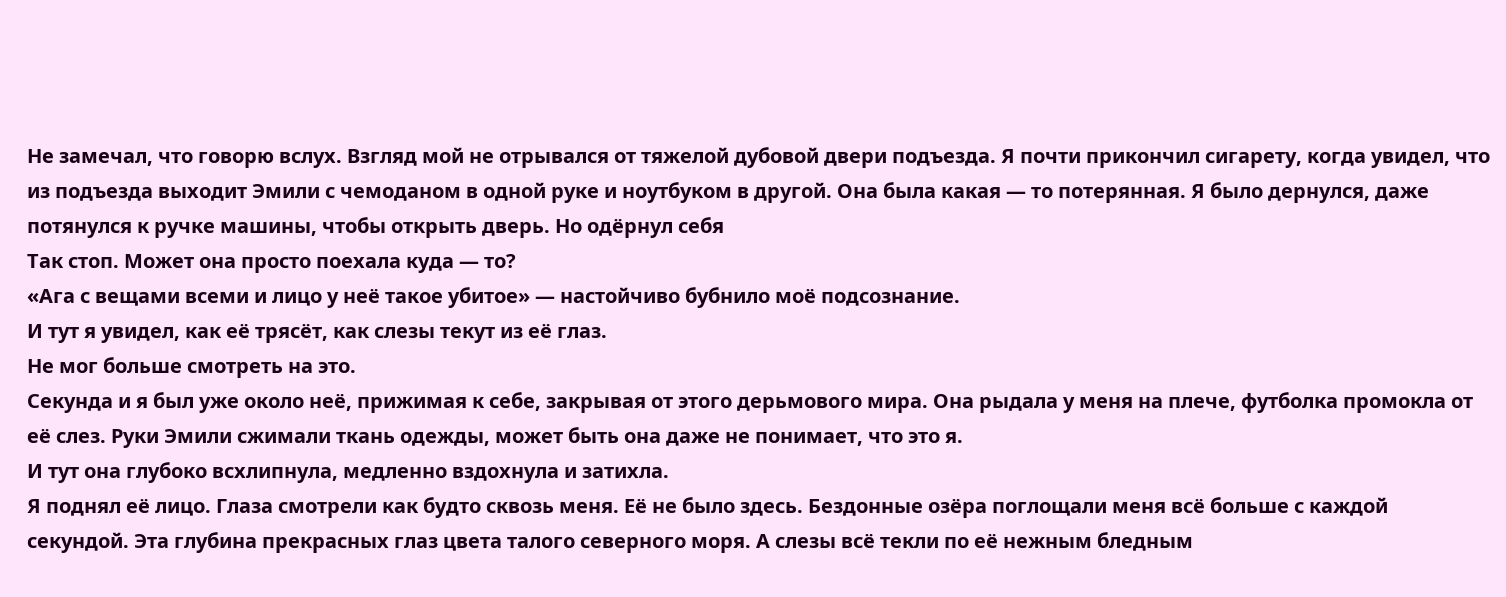Не замечал, что говорю вслух. Взгляд мой не отрывался от тяжелой дубовой двери подъезда. Я почти прикончил сигарету, когда увидел, что из подъезда выходит Эмили с чемоданом в одной руке и ноутбуком в другой. Она была какая — то потерянная. Я было дернулся, даже потянулся к ручке машины, чтобы открыть дверь. Но одёрнул себя
Так стоп. Может она просто поехала куда — то?
«Ага с вещами всеми и лицо у неё такое убитое» — настойчиво бубнило моё подсознание.
И тут я увидел, как её трясёт, как слезы текут из её глаз.
Не мог больше смотреть на это.
Секунда и я был уже около неё, прижимая к себе, закрывая от этого дерьмового мира. Она рыдала у меня на плече, футболка промокла от её слез. Руки Эмили сжимали ткань одежды, может быть она даже не понимает, что это я.
И тут она глубоко всхлипнула, медленно вздохнула и затихла.
Я поднял её лицо. Глаза смотрели как будто сквозь меня. Её не было здесь. Бездонные озёра поглощали меня всё больше с каждой секундой. Эта глубина прекрасных глаз цвета талого северного моря. А слезы всё текли по её нежным бледным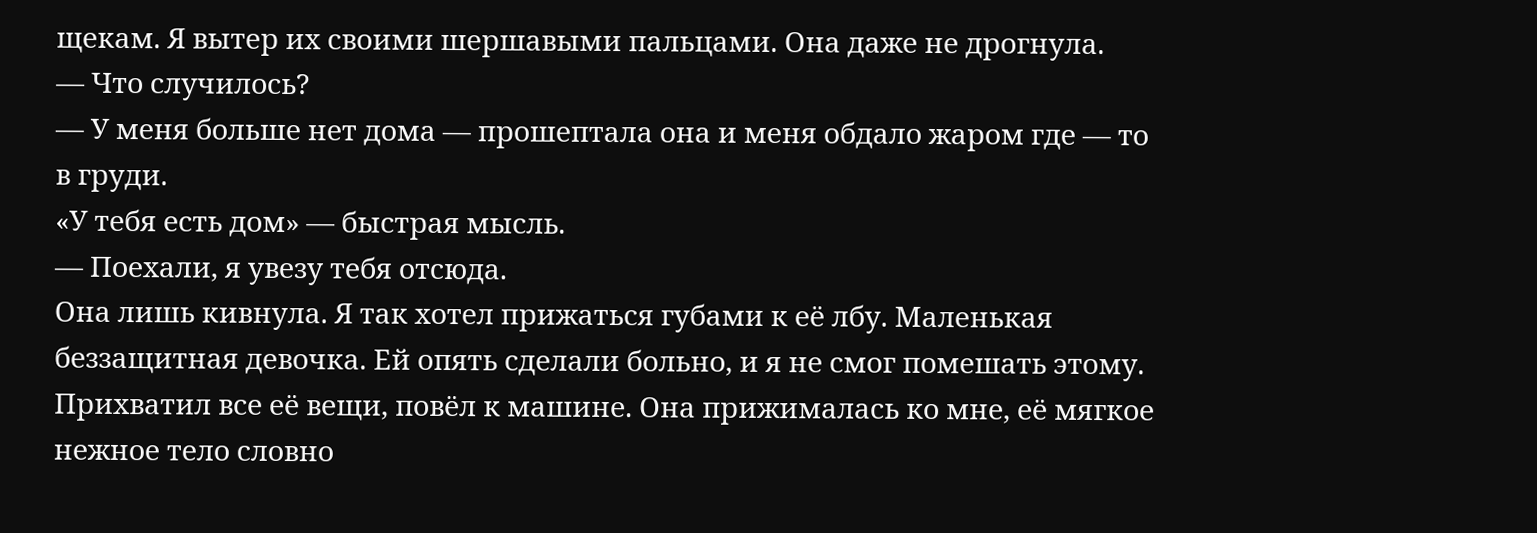щекам. Я вытер их своими шершавыми пальцами. Она даже не дрогнула.
— Что случилось?
— У меня больше нет дома — прошептала она и меня обдало жаром где — то в груди.
«У тебя есть дом» — быстрая мысль.
— Поехали, я увезу тебя отсюда.
Она лишь кивнула. Я так хотел прижаться губами к её лбу. Маленькая беззащитная девочка. Ей опять сделали больно, и я не смог помешать этому. Прихватил все её вещи, повёл к машине. Она прижималась ко мне, её мягкое нежное тело словно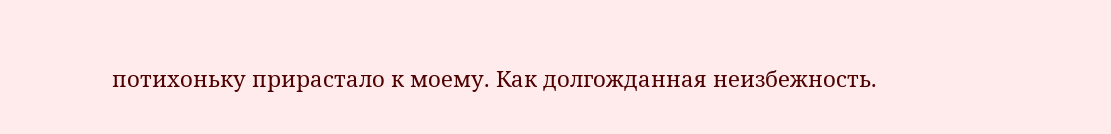потихоньку прирастало к моему. Как долгожданная неизбежность.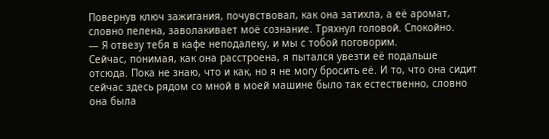Повернув ключ зажигания, почувствовал, как она затихла, а её аромат, словно пелена, заволакивает моё сознание. Тряхнул головой. Спокойно.
— Я отвезу тебя в кафе неподалеку, и мы с тобой поговорим.
Сейчас, понимая, как она расстроена, я пытался увезти её подальше отсюда. Пока не знаю, что и как, но я не могу бросить её. И то, что она сидит сейчас здесь рядом со мной в моей машине было так естественно, словно она была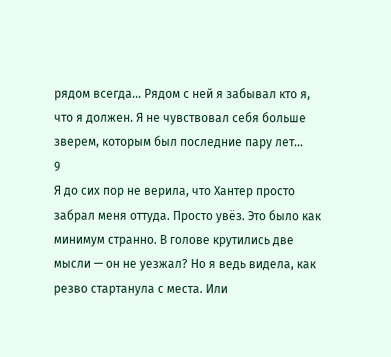рядом всегда… Рядом с ней я забывал кто я, что я должен. Я не чувствовал себя больше зверем, которым был последние пару лет…
9
Я до сих пор не верила, что Хантер просто забрал меня оттуда. Просто увёз. Это было как минимум странно. В голове крутились две мысли — он не уезжал? Но я ведь видела, как резво стартанула с места. Или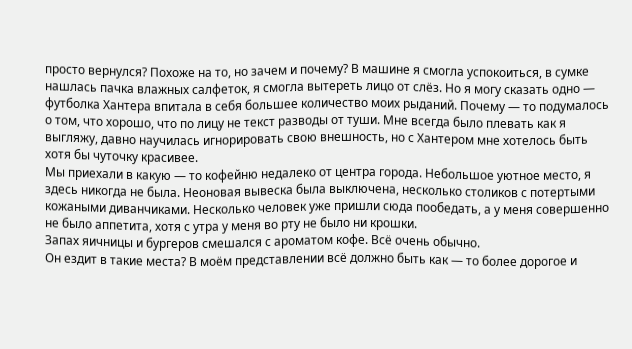просто вернулся? Похоже на то, но зачем и почему? В машине я смогла успокоиться, в сумке нашлась пачка влажных салфеток, я смогла вытереть лицо от слёз. Но я могу сказать одно — футболка Хантера впитала в себя большее количество моих рыданий. Почему — то подумалось о том, что хорошо, что по лицу не текст разводы от туши. Мне всегда было плевать как я выгляжу, давно научилась игнорировать свою внешность, но с Хантером мне хотелось быть хотя бы чуточку красивее.
Мы приехали в какую — то кофейню недалеко от центра города. Небольшое уютное место, я здесь никогда не была. Неоновая вывеска была выключена, несколько столиков с потертыми кожаными диванчиками. Несколько человек уже пришли сюда пообедать, а у меня совершенно не было аппетита, хотя с утра у меня во рту не было ни крошки.
Запах яичницы и бургеров смешался с ароматом кофе. Всё очень обычно.
Он ездит в такие места? В моём представлении всё должно быть как — то более дорогое и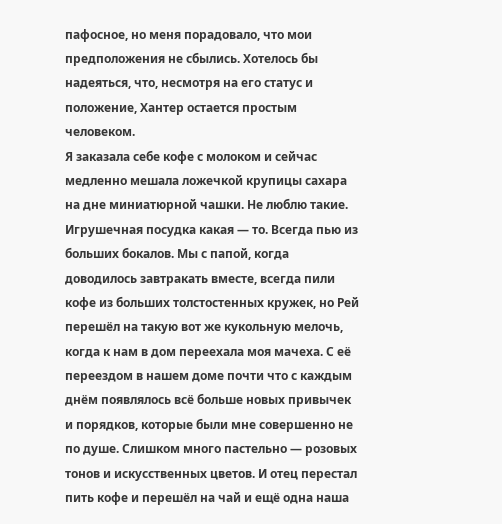пафосное, но меня порадовало, что мои предположения не сбылись. Хотелось бы надеяться, что, несмотря на его статус и положение, Хантер остается простым человеком.
Я заказала себе кофе с молоком и сейчас медленно мешала ложечкой крупицы сахара на дне миниатюрной чашки. Не люблю такие. Игрушечная посудка какая — то. Всегда пью из больших бокалов. Мы с папой, когда доводилось завтракать вместе, всегда пили кофе из больших толстостенных кружек, но Рей перешёл на такую вот же кукольную мелочь, когда к нам в дом переехала моя мачеха. С её переездом в нашем доме почти что с каждым днём появлялось всё больше новых привычек и порядков, которые были мне совершенно не по душе. Слишком много пастельно — розовых тонов и искусственных цветов. И отец перестал пить кофе и перешёл на чай и ещё одна наша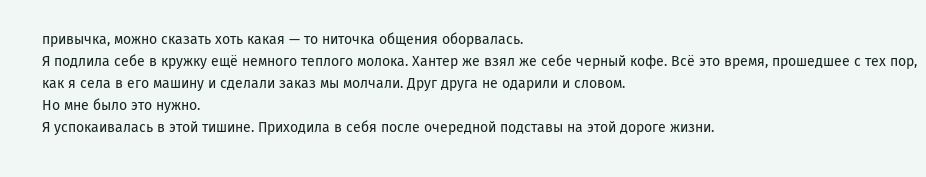привычка, можно сказать хоть какая — то ниточка общения оборвалась.
Я подлила себе в кружку ещё немного теплого молока. Хантер же взял же себе черный кофе. Всё это время, прошедшее с тех пор, как я села в его машину и сделали заказ мы молчали. Друг друга не одарили и словом.
Но мне было это нужно.
Я успокаивалась в этой тишине. Приходила в себя после очередной подставы на этой дороге жизни.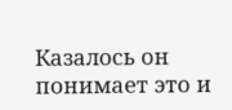Казалось он понимает это и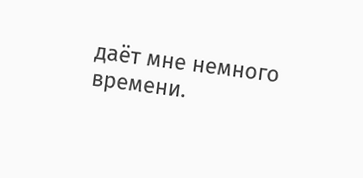даёт мне немного времени.